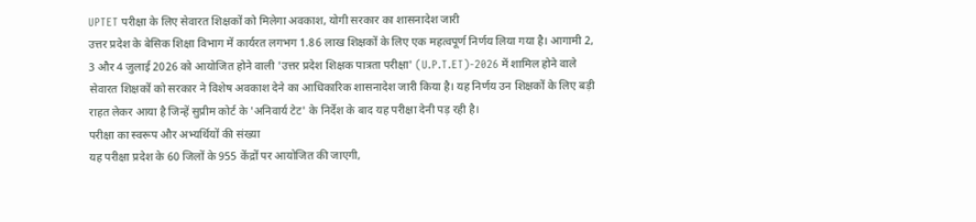UPTET परीक्षा के लिए सेवारत शिक्षकों को मिलेगा अवकाश, योगी सरकार का शासनादेश जारी
उत्तर प्रदेश के बेसिक शिक्षा विभाग में कार्यरत लगभग 1.86 लाख शिक्षकों के लिए एक महत्वपूर्ण निर्णय लिया गया है। आगामी 2, 3 और 4 जुलाई 2026 को आयोजित होने वाली 'उत्तर प्रदेश शिक्षक पात्रता परीक्षा' (U.P.T.ET)-2026 में शामिल होने वाले सेवारत शिक्षकों को सरकार ने विशेष अवकाश देने का आधिकारिक शासनादेश जारी किया है। यह निर्णय उन शिक्षकों के लिए बड़ी राहत लेकर आया है जिन्हें सुप्रीम कोर्ट के 'अनिवार्य टेट' के निर्देश के बाद यह परीक्षा देनी पड़ रही है।
परीक्षा का स्वरूप और अभ्यर्थियों की संख्या
यह परीक्षा प्रदेश के 60 जिलों के 955 केंद्रों पर आयोजित की जाएगी,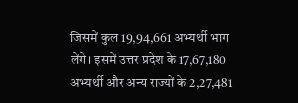जिसमें कुल 19,94,661 अभ्यर्थी भाग लेंगे। इसमें उत्तर प्रदेश के 17,67,180 अभ्यर्थी और अन्य राज्यों के 2,27,481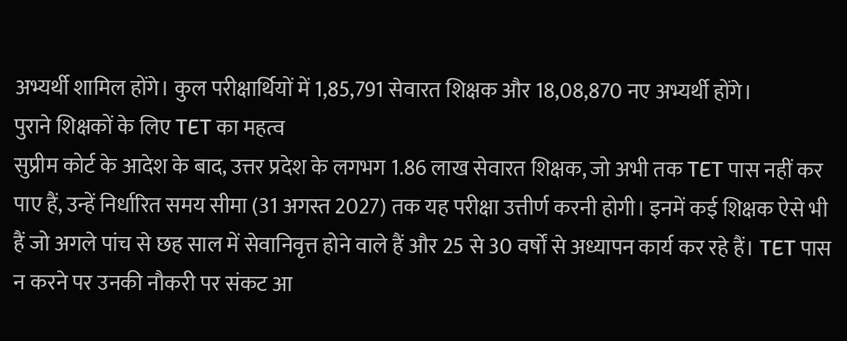अभ्यर्थी शामिल होंगे। कुल परीक्षार्थियों में 1,85,791 सेवारत शिक्षक और 18,08,870 नए अभ्यर्थी होंगे।
पुराने शिक्षकों के लिए TET का महत्व
सुप्रीम कोर्ट के आदेश के बाद, उत्तर प्रदेश के लगभग 1.86 लाख सेवारत शिक्षक, जो अभी तक TET पास नहीं कर पाए हैं, उन्हें निर्धारित समय सीमा (31 अगस्त 2027) तक यह परीक्षा उत्तीर्ण करनी होगी। इनमें कई शिक्षक ऐसे भी हैं जो अगले पांच से छह साल में सेवानिवृत्त होने वाले हैं और 25 से 30 वर्षों से अध्यापन कार्य कर रहे हैं। TET पास न करने पर उनकी नौकरी पर संकट आ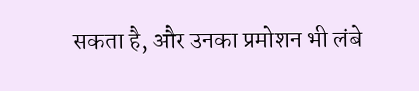सकता है, और उनका प्रमोशन भी लंबे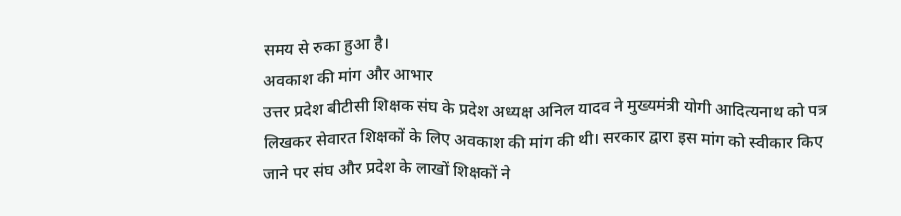समय से रुका हुआ है।
अवकाश की मांग और आभार
उत्तर प्रदेश बीटीसी शिक्षक संघ के प्रदेश अध्यक्ष अनिल यादव ने मुख्यमंत्री योगी आदित्यनाथ को पत्र लिखकर सेवारत शिक्षकों के लिए अवकाश की मांग की थी। सरकार द्वारा इस मांग को स्वीकार किए जाने पर संघ और प्रदेश के लाखों शिक्षकों ने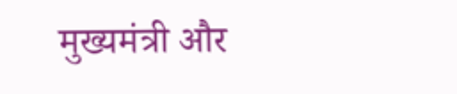मुख्यमंत्री और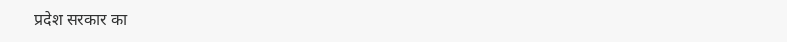प्रदेश सरकार का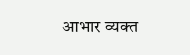आभार व्यक्त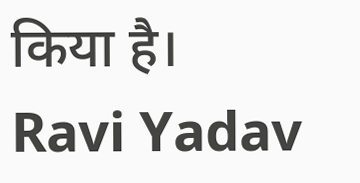किया है।
Ravi Yadav